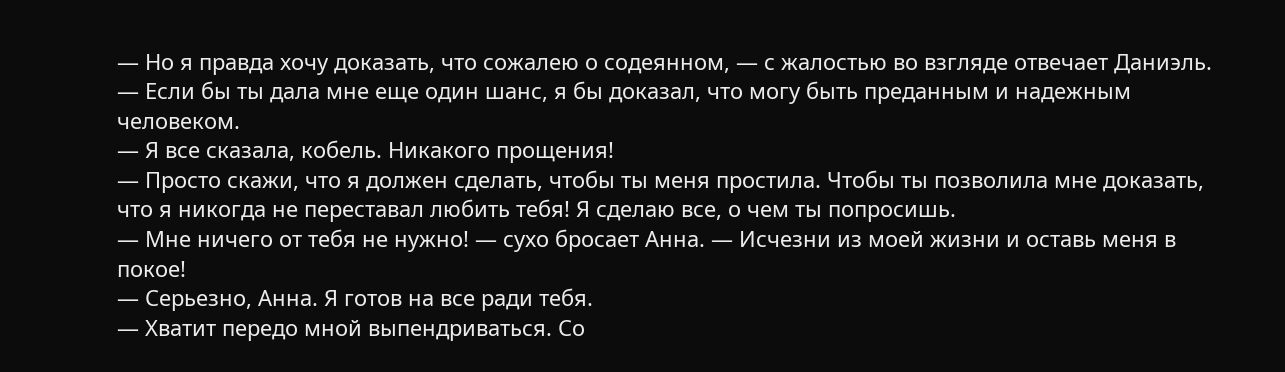— Но я правда хочу доказать, что сожалею о содеянном, — с жалостью во взгляде отвечает Даниэль. — Если бы ты дала мне еще один шанс, я бы доказал, что могу быть преданным и надежным человеком.
— Я все сказала, кобель. Никакого прощения!
— Просто скажи, что я должен сделать, чтобы ты меня простила. Чтобы ты позволила мне доказать, что я никогда не переставал любить тебя! Я сделаю все, о чем ты попросишь.
— Мне ничего от тебя не нужно! — сухо бросает Анна. — Исчезни из моей жизни и оставь меня в покое!
— Серьезно, Анна. Я готов на все ради тебя.
— Хватит передо мной выпендриваться. Со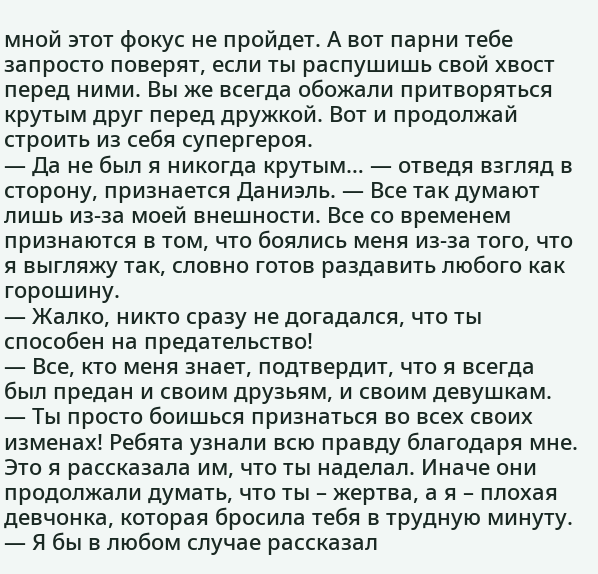мной этот фокус не пройдет. А вот парни тебе запросто поверят, если ты распушишь свой хвост перед ними. Вы же всегда обожали притворяться крутым друг перед дружкой. Вот и продолжай строить из себя супергероя.
— Да не был я никогда крутым… — отведя взгляд в сторону, признается Даниэль. — Все так думают лишь из-за моей внешности. Все со временем признаются в том, что боялись меня из-за того, что я выгляжу так, словно готов раздавить любого как горошину.
— Жалко, никто сразу не догадался, что ты способен на предательство!
— Все, кто меня знает, подтвердит, что я всегда был предан и своим друзьям, и своим девушкам.
— Ты просто боишься признаться во всех своих изменах! Ребята узнали всю правду благодаря мне. Это я рассказала им, что ты наделал. Иначе они продолжали думать, что ты – жертва, а я – плохая девчонка, которая бросила тебя в трудную минуту.
— Я бы в любом случае рассказал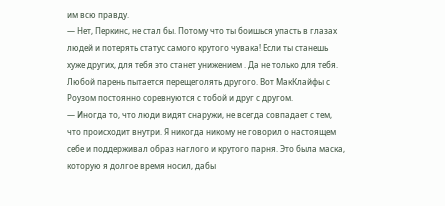им всю правду.
— Нет, Перкинс, не стал бы. Потому что ты боишься упасть в глазах людей и потерять статус самого крутого чувака! Если ты станешь хуже других, для тебя это станет унижением . Да не только для тебя. Любой парень пытается перещеголять другого. Вот МакКлайфы с Роузом постоянно соревнуются с тобой и друг с другом.
— Иногда то, что люди видят снаружи, не всегда совпадает с тем, что происходит внутри. Я никогда никому не говорил о настоящем себе и поддерживал образ наглого и крутого парня. Это была маска, которую я долгое время носил, дабы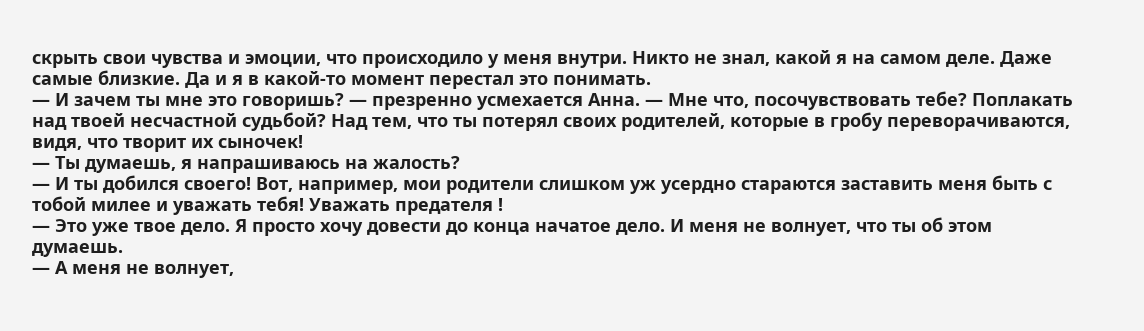скрыть свои чувства и эмоции, что происходило у меня внутри. Никто не знал, какой я на самом деле. Даже самые близкие. Да и я в какой-то момент перестал это понимать.
— И зачем ты мне это говоришь? — презренно усмехается Анна. — Мне что, посочувствовать тебе? Поплакать над твоей несчастной судьбой? Над тем, что ты потерял своих родителей, которые в гробу переворачиваются, видя, что творит их сыночек!
— Ты думаешь, я напрашиваюсь на жалость?
— И ты добился своего! Вот, например, мои родители слишком уж усердно стараются заставить меня быть с тобой милее и уважать тебя! Уважать предателя !
— Это уже твое дело. Я просто хочу довести до конца начатое дело. И меня не волнует, что ты об этом думаешь.
— А меня не волнует,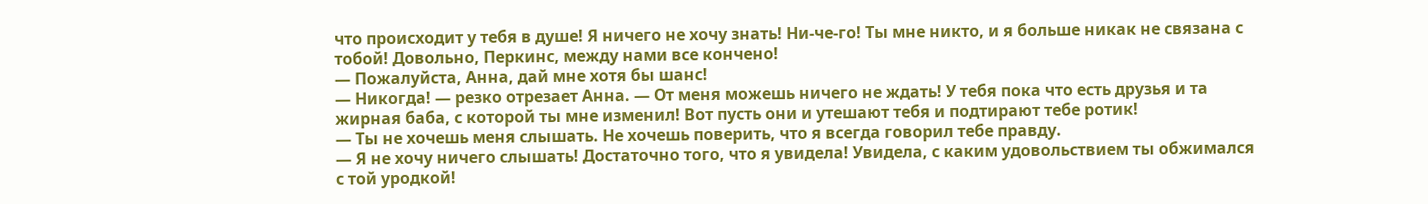что происходит у тебя в душе! Я ничего не хочу знать! Ни-че-го! Ты мне никто, и я больше никак не связана с тобой! Довольно, Перкинс, между нами все кончено!
— Пожалуйста, Анна, дай мне хотя бы шанс!
— Никогда! — резко отрезает Анна. — От меня можешь ничего не ждать! У тебя пока что есть друзья и та жирная баба, с которой ты мне изменил! Вот пусть они и утешают тебя и подтирают тебе ротик!
— Ты не хочешь меня слышать. Не хочешь поверить, что я всегда говорил тебе правду.
— Я не хочу ничего слышать! Достаточно того, что я увидела! Увидела, с каким удовольствием ты обжимался с той уродкой!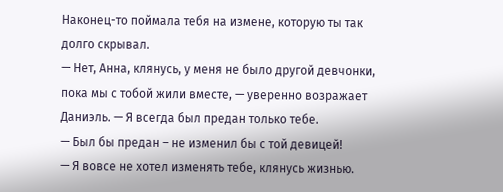Наконец-то поймала тебя на измене, которую ты так долго скрывал.
— Нет, Анна, клянусь, у меня не было другой девчонки, пока мы с тобой жили вместе, — уверенно возражает Даниэль. — Я всегда был предан только тебе.
— Был бы предан – не изменил бы с той девицей!
— Я вовсе не хотел изменять тебе, клянусь жизнью.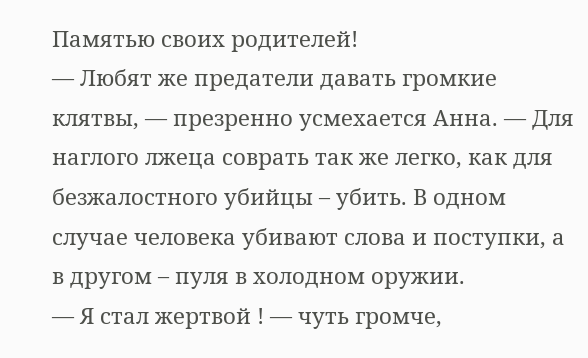Памятью своих родителей!
— Любят же предатели давать громкие клятвы, — презренно усмехается Анна. — Для наглого лжеца соврать так же легко, как для безжалостного убийцы – убить. В одном случае человека убивают слова и поступки, а в другом – пуля в холодном оружии.
— Я стал жертвой ! — чуть громче,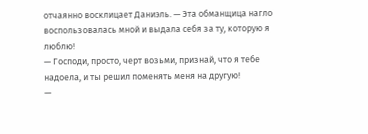отчаянно восклицает Даниэль. — Эта обманщица нагло воспользовалась мной и выдала себя за ту, которую я люблю!
— Господи, просто, черт возьми, признай, что я тебе надоела, и ты решил поменять меня на другую!
—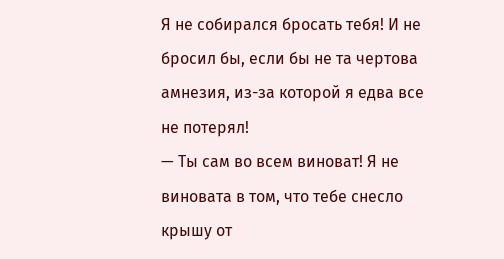Я не собирался бросать тебя! И не бросил бы, если бы не та чертова амнезия, из-за которой я едва все не потерял!
— Ты сам во всем виноват! Я не виновата в том, что тебе снесло крышу от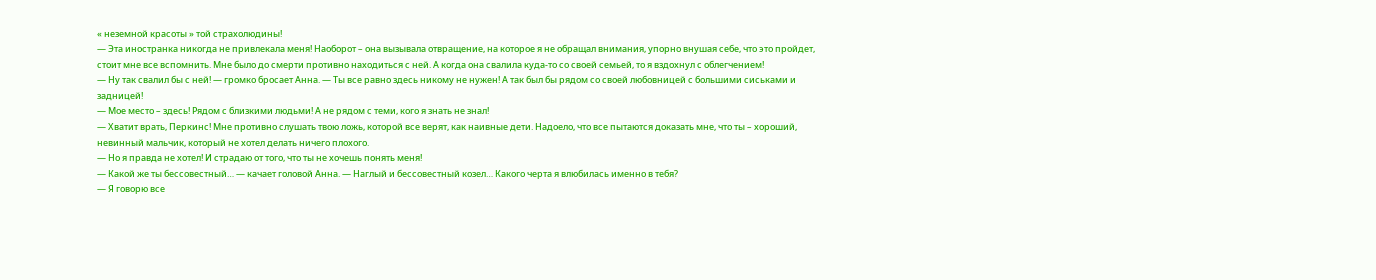« неземной красоты » той страхолюдины!
— Эта иностранка никогда не привлекала меня! Наоборот – она вызывала отвращение, на которое я не обращал внимания, упорно внушая себе, что это пройдет, стоит мне все вспомнить. Мне было до смерти противно находиться с ней. А когда она свалила куда-то со своей семьей, то я вздохнул с облегчением!
— Ну так свалил бы с ней! — громко бросает Анна. — Ты все равно здесь никому не нужен! А так был бы рядом со своей любовницей с большими сиськами и задницей!
— Мое место – здесь! Рядом с близкими людьми! А не рядом с теми, кого я знать не знал!
— Хватит врать, Перкинс! Мне противно слушать твою ложь, которой все верят, как наивные дети. Надоело, что все пытаются доказать мне, что ты – хороший, невинный мальчик, который не хотел делать ничего плохого.
— Но я правда не хотел! И страдаю от того, что ты не хочешь понять меня!
— Какой же ты бессовестный… — качает головой Анна. — Наглый и бессовестный козел… Какого черта я влюбилась именно в тебя?
— Я говорю все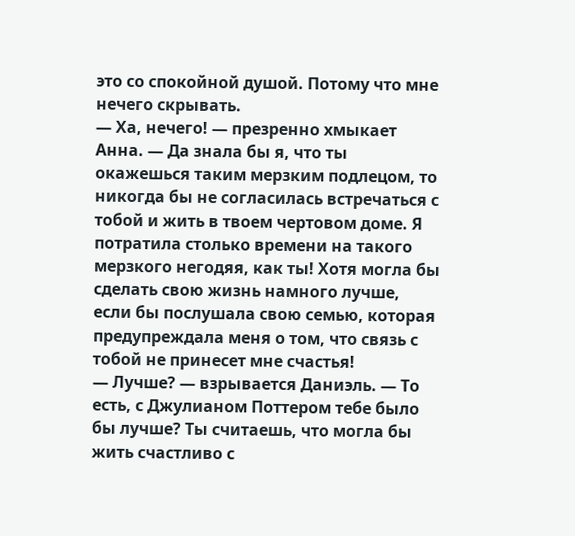это со спокойной душой. Потому что мне нечего скрывать.
— Ха, нечего! — презренно хмыкает Анна. — Да знала бы я, что ты окажешься таким мерзким подлецом, то никогда бы не согласилась встречаться с тобой и жить в твоем чертовом доме. Я потратила столько времени на такого мерзкого негодяя, как ты! Хотя могла бы сделать свою жизнь намного лучше, если бы послушала свою семью, которая предупреждала меня о том, что связь с тобой не принесет мне счастья!
— Лучше? — взрывается Даниэль. — То есть, с Джулианом Поттером тебе было бы лучше? Ты считаешь, что могла бы жить счастливо с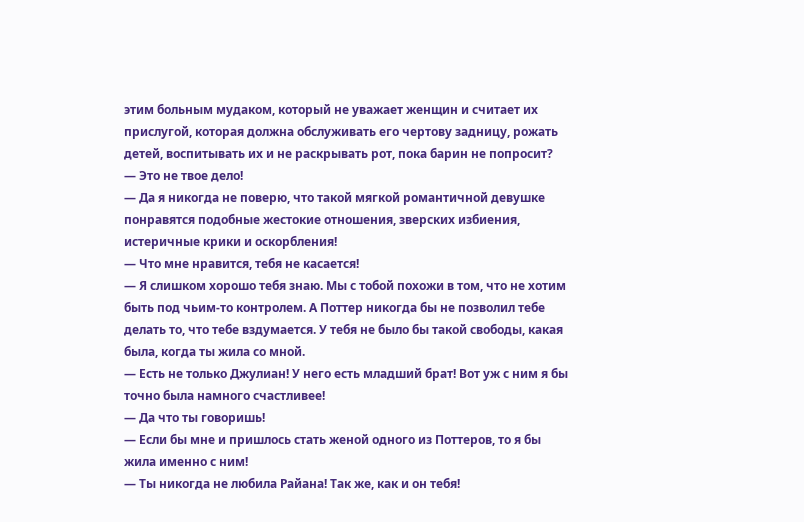этим больным мудаком, который не уважает женщин и считает их прислугой, которая должна обслуживать его чертову задницу, рожать детей, воспитывать их и не раскрывать рот, пока барин не попросит?
— Это не твое дело!
— Да я никогда не поверю, что такой мягкой романтичной девушке понравятся подобные жестокие отношения, зверских избиения, истеричные крики и оскорбления!
— Что мне нравится, тебя не касается!
— Я слишком хорошо тебя знаю. Мы с тобой похожи в том, что не хотим быть под чьим-то контролем. А Поттер никогда бы не позволил тебе делать то, что тебе вздумается. У тебя не было бы такой свободы, какая была, когда ты жила со мной.
— Есть не только Джулиан! У него есть младший брат! Вот уж с ним я бы точно была намного счастливее!
— Да что ты говоришь!
— Если бы мне и пришлось стать женой одного из Поттеров, то я бы жила именно с ним!
— Ты никогда не любила Райана! Так же, как и он тебя!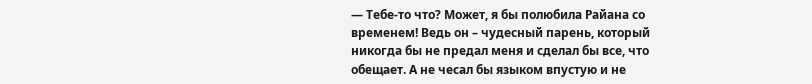— Тебе-то что? Может, я бы полюбила Райана со временем! Ведь он – чудесный парень, который никогда бы не предал меня и сделал бы все, что обещает. А не чесал бы языком впустую и не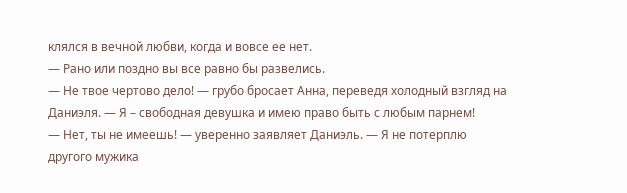клялся в вечной любви, когда и вовсе ее нет.
— Рано или поздно вы все равно бы развелись.
— Не твое чертово дело! — грубо бросает Анна, переведя холодный взгляд на Даниэля. — Я – свободная девушка и имею право быть с любым парнем!
— Нет, ты не имеешь! — уверенно заявляет Даниэль. — Я не потерплю другого мужика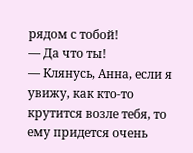рядом с тобой!
— Да что ты!
— Клянусь, Анна, если я увижу, как кто-то крутится возле тебя, то ему придется очень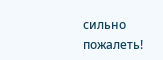сильно пожалеть!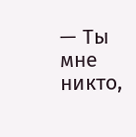— Ты мне никто,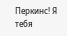Перкинс! Я тебя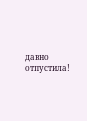давно отпустила!